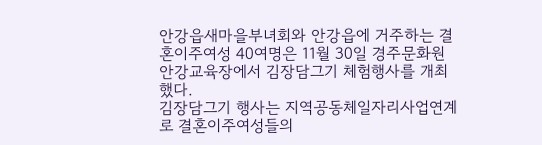안강읍새마을부녀회와 안강읍에 거주하는 결혼이주여성 40여명은 11월 30일 경주문화원 안강교육장에서 김장담그기 체험행사를 개최했다.
김장담그기 행사는 지역공동체일자리사업연계로 결혼이주여성들의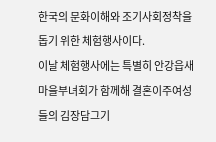한국의 문화이해와 조기사회정착을 돕기 위한 체험행사이다.
이날 체험행사에는 특별히 안강읍새마을부녀회가 함께해 결혼이주여성들의 김장담그기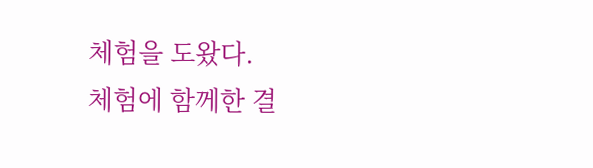체험을 도왔다.
체험에 함께한 결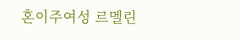혼이주여성 르멜린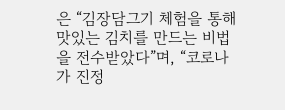은 “김장담그기 체험을 통해 맛있는 김치를 만드는 비법을 전수받았다”며, “코로나가 진정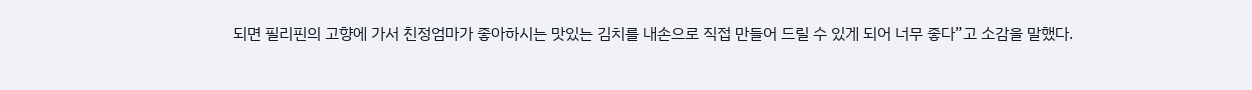되면 필리핀의 고향에 가서 친정엄마가 좋아하시는 맛있는 김치를 내손으로 직접 만들어 드릴 수 있게 되어 너무 좋다”고 소감을 말했다.